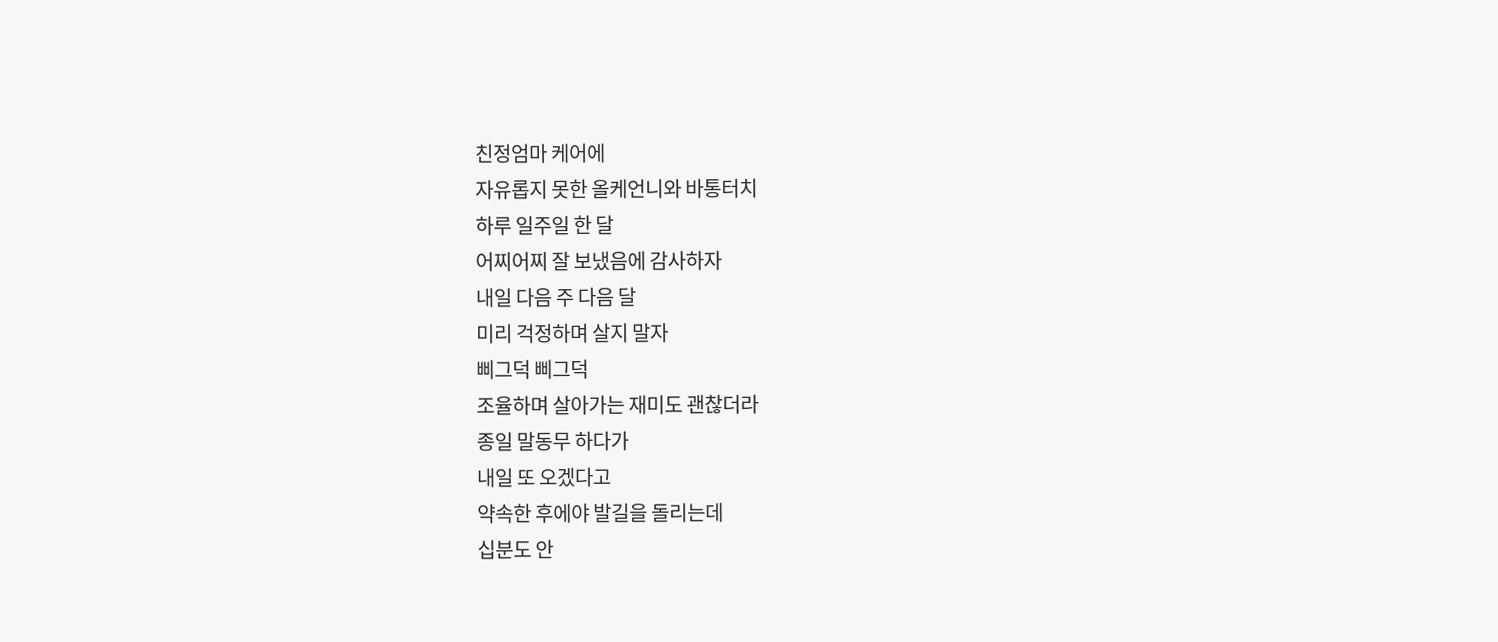친정엄마 케어에
자유롭지 못한 올케언니와 바통터치
하루 일주일 한 달
어찌어찌 잘 보냈음에 감사하자
내일 다음 주 다음 달
미리 걱정하며 살지 말자
삐그덕 삐그덕
조율하며 살아가는 재미도 괜찮더라
종일 말동무 하다가
내일 또 오겠다고
약속한 후에야 발길을 돌리는데
십분도 안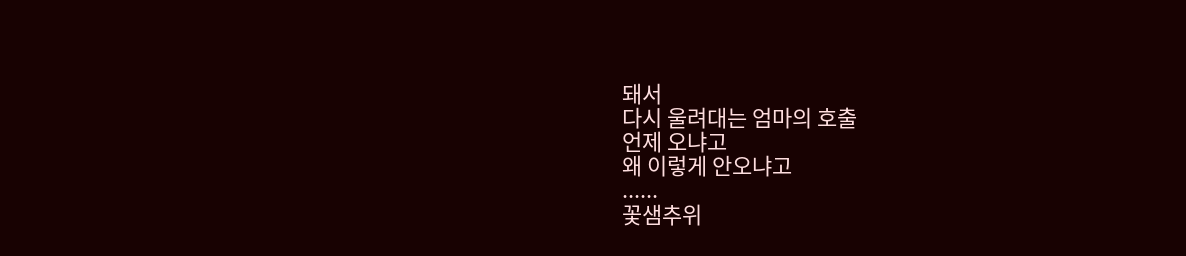돼서
다시 울려대는 엄마의 호출
언제 오냐고
왜 이렇게 안오냐고
......
꽃샘추위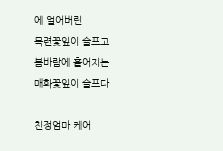에 얼어버린
목련꽃잎이 슬프고
봄바람에 흩어지는
매화꽃잎이 슬프다

친정엄마 케어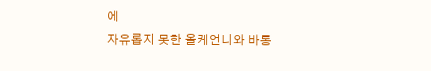에
자유롭지 못한 올케언니와 바통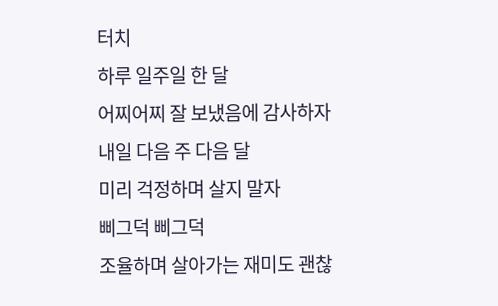터치
하루 일주일 한 달
어찌어찌 잘 보냈음에 감사하자
내일 다음 주 다음 달
미리 걱정하며 살지 말자
삐그덕 삐그덕
조율하며 살아가는 재미도 괜찮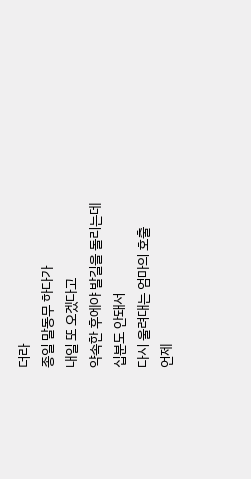더라
종일 말동무 하다가
내일 또 오겠다고
약속한 후에야 발길을 돌리는데
십분도 안돼서
다시 울려대는 엄마의 호출
언제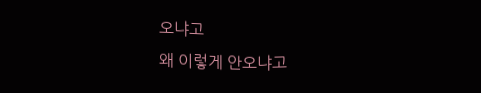오냐고
왜 이렇게 안오냐고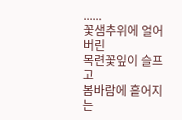......
꽃샘추위에 얼어버린
목련꽃잎이 슬프고
봄바람에 흩어지는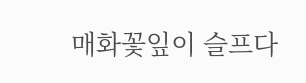매화꽃잎이 슬프다